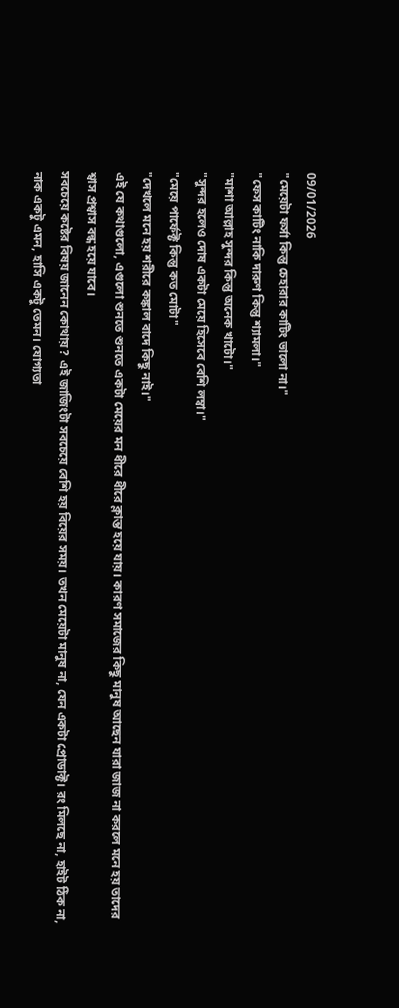09/01/2026
"মেয়েটা ফর্সা কিন্তু চেহারার কাটিং ভালো না।"
"ফেস কাটিং নাকি দারুণ কিন্তু শ্যামলা।"
"মাশা আল্লাহ সুন্দর কিন্তু অনেক খাটো।"
"সুন্দর হলেও দোষ একটা মেয়ে হিসেবে বেশি লম্বা।"
"মেয়ে পার্ফেক্ট কিন্তু কত মোটা"
"দেখলে মনে হয় শরীরে কঙ্কাল বাদে কিছু নাই।"
এই যে কথাগুলো, এগুলো শুনতে শুনতে একটা মেয়ের মন ধীরে ধীরে ক্লান্ত হয়ে যায়। কারণ সমাজের কিছু মানুষ আছেন যারা জাজ না করলে মনে হয় তাদের শ্বাস প্রশ্বাস বন্ধ হয়ে যাবে।
সবচেয়ে কষ্টের বিষয় জানেন কোথায়? এই জাজিংটা সবচেয়ে বেশি হয় বিয়ের সময়। তখন মেয়েটা মানুষ না, যেন একটা প্রোডাক্ট। রং মিলছে না, হাইট ঠিক না, নাক একটু এমন, হাসি একটু তেমন। যোগ্যতা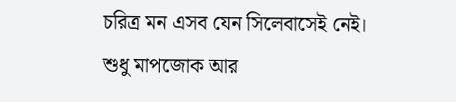চরিত্র মন এসব যেন সিলেবাসেই নেই। শুধু মাপজোক আর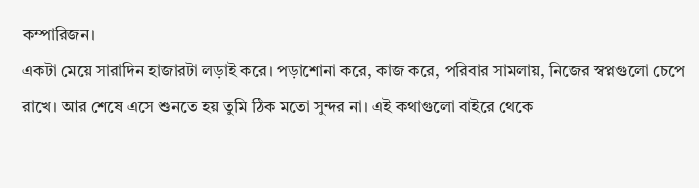কম্পারিজন।
একটা মেয়ে সারাদিন হাজারটা লড়াই করে। পড়াশোনা করে, কাজ করে, পরিবার সামলায়, নিজের স্বপ্নগুলো চেপে রাখে। আর শেষে এসে শুনতে হয় তুমি ঠিক মতো সুন্দর না। এই কথাগুলো বাইরে থেকে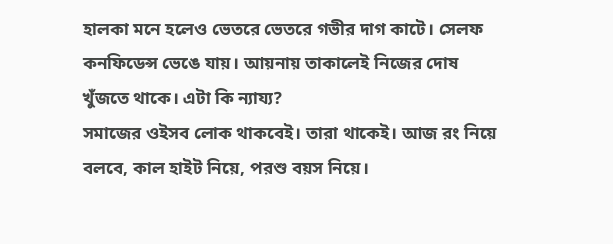হালকা মনে হলেও ভেতরে ভেতরে গভীর দাগ কাটে। সেলফ কনফিডেন্স ভেঙে যায়। আয়নায় তাকালেই নিজের দোষ খুঁজতে থাকে। এটা কি ন্যায্য?
সমাজের ওইসব লোক থাকবেই। তারা থাকেই। আজ রং নিয়ে বলবে, কাল হাইট নিয়ে, পরশু বয়স নিয়ে।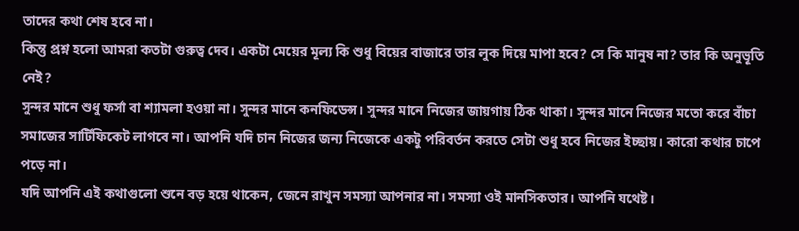তাদের কথা শেষ হবে না।
কিন্তু প্রশ্ন হলো আমরা কতটা গুরুত্ব দেব। একটা মেয়ের মূল্য কি শুধু বিয়ের বাজারে তার লুক দিয়ে মাপা হবে? সে কি মানুষ না? তার কি অনুভূতি নেই?
সুন্দর মানে শুধু ফর্সা বা শ্যামলা হওয়া না। সুন্দর মানে কনফিডেন্স। সুন্দর মানে নিজের জায়গায় ঠিক থাকা। সুন্দর মানে নিজের মতো করে বাঁচা সমাজের সার্টিফিকেট লাগবে না। আপনি যদি চান নিজের জন্য নিজেকে একটু পরিবর্তন করতে সেটা শুধু হবে নিজের ইচ্ছায়। কারো কথার চাপে পড়ে না।
যদি আপনি এই কথাগুলো শুনে বড় হয়ে থাকেন, জেনে রাখুন সমস্যা আপনার না। সমস্যা ওই মানসিকতার। আপনি যথেষ্ট।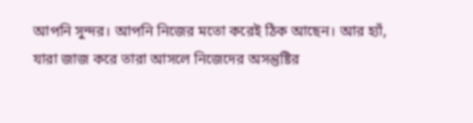আপনি সুন্দর। আপনি নিজের মতো করেই ঠিক আছেন। আর হ্যাঁ, যারা জাজ করে তারা আসলে নিজেদের অসন্তুষ্টির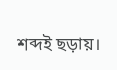শব্দই ছড়ায়।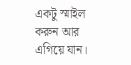একটু স্মাইল করুন আর এগিয়ে যান।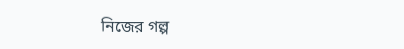নিজের গল্প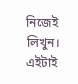নিজেই লিখুন। এইটাই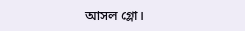আসল গ্লো।